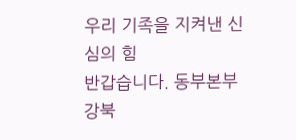우리 기족을 지켜낸 신심의 힘
반갑습니다. 동부본부 강북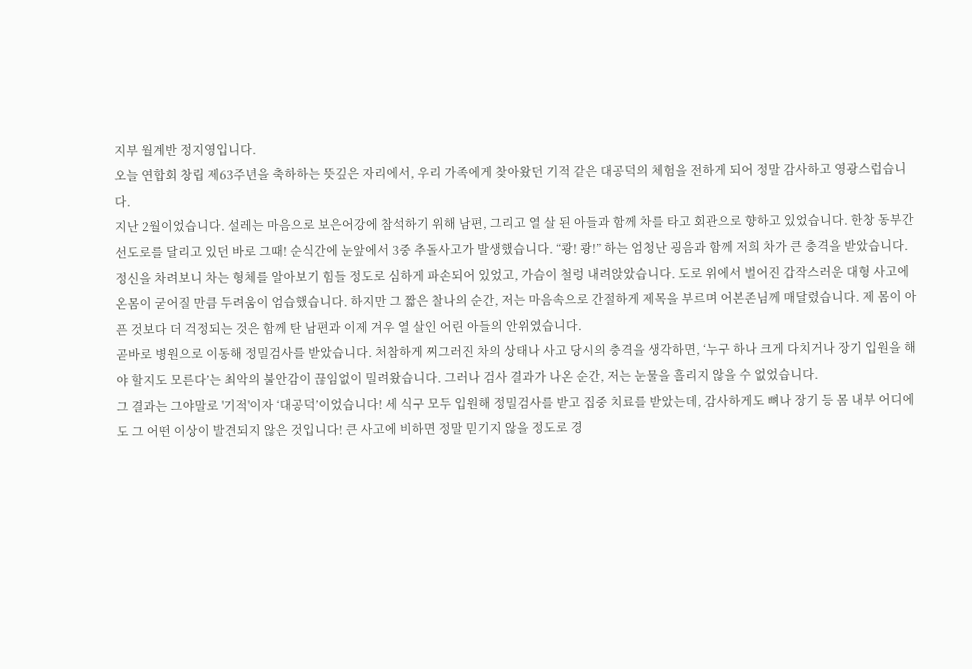지부 월계반 정지영입니다.
오늘 연합회 창립 제63주년을 축하하는 뜻깊은 자리에서, 우리 가족에게 찾아왔던 기적 같은 대공덕의 체험을 전하게 되어 정말 감사하고 영광스럽습니다.
지난 2월이었습니다. 설레는 마음으로 보은어강에 참석하기 위해 남편, 그리고 열 살 된 아들과 함께 차를 타고 회관으로 향하고 있었습니다. 한창 동부간선도로를 달리고 있던 바로 그때! 순식간에 눈앞에서 3중 추돌사고가 발생했습니다. “쾅! 쾅!” 하는 엄청난 굉음과 함께 저희 차가 큰 충격을 받았습니다.
정신을 차려보니 차는 형체를 알아보기 힘들 정도로 심하게 파손되어 있었고, 가슴이 철렁 내려앉았습니다. 도로 위에서 벌어진 갑작스러운 대형 사고에 온몸이 굳어질 만큼 두려움이 엄습했습니다. 하지만 그 짧은 찰나의 순간, 저는 마음속으로 간절하게 제목을 부르며 어본존님께 매달렸습니다. 제 몸이 아픈 것보다 더 걱정되는 것은 함께 탄 남편과 이제 겨우 열 살인 어린 아들의 안위였습니다.
곧바로 병원으로 이동해 정밀검사를 받았습니다. 처참하게 찌그러진 차의 상태나 사고 당시의 충격을 생각하면, ‘누구 하나 크게 다치거나 장기 입원을 해야 할지도 모른다’는 최악의 불안감이 끊임없이 밀려왔습니다. 그러나 검사 결과가 나온 순간, 저는 눈물을 흘리지 않을 수 없었습니다.
그 결과는 그야말로 '기적'이자 ‘대공덕’이었습니다! 세 식구 모두 입원해 정밀검사를 받고 집중 치료를 받았는데, 감사하게도 뼈나 장기 등 몸 내부 어디에도 그 어떤 이상이 발견되지 않은 것입니다! 큰 사고에 비하면 정말 믿기지 않을 정도로 경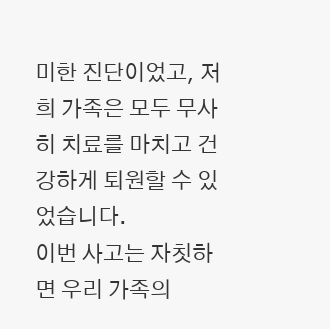미한 진단이었고, 저희 가족은 모두 무사히 치료를 마치고 건강하게 퇴원할 수 있었습니다.
이번 사고는 자칫하면 우리 가족의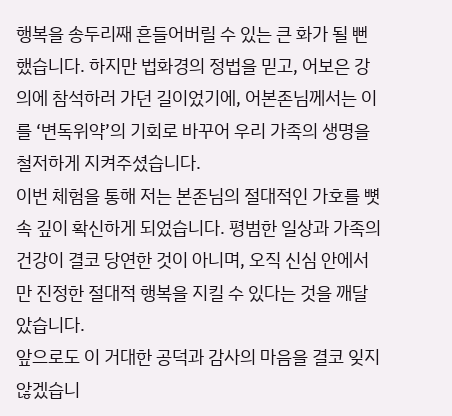행복을 송두리째 흔들어버릴 수 있는 큰 화가 될 뻔했습니다. 하지만 법화경의 정법을 믿고, 어보은 강의에 참석하러 가던 길이었기에, 어본존님께서는 이를 ‘변독위약’의 기회로 바꾸어 우리 가족의 생명을 철저하게 지켜주셨습니다.
이번 체험을 통해 저는 본존님의 절대적인 가호를 뼛속 깊이 확신하게 되었습니다. 평범한 일상과 가족의 건강이 결코 당연한 것이 아니며, 오직 신심 안에서만 진정한 절대적 행복을 지킬 수 있다는 것을 깨달았습니다.
앞으로도 이 거대한 공덕과 감사의 마음을 결코 잊지 않겠습니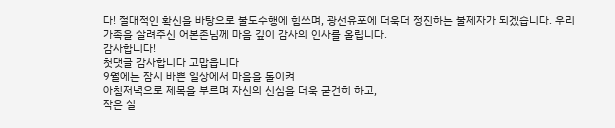다! 절대적인 확신을 바탕으로 불도수행에 힘쓰며, 광선유포에 더욱더 정진하는 불제자가 되겠습니다. 우리 가족을 살려주신 어본존님께 마음 깊이 감사의 인사를 올립니다.
감사합니다!
첫댓글 감사합니다 고맙읍니다
9월에는 잠시 바쁜 일상에서 마음을 돌이켜
아침저녁으로 제목을 부르며 자신의 신심을 더욱 굳건히 하고,
작은 실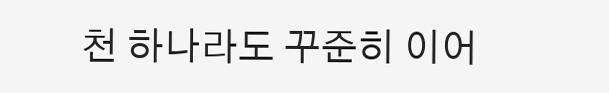천 하나라도 꾸준히 이어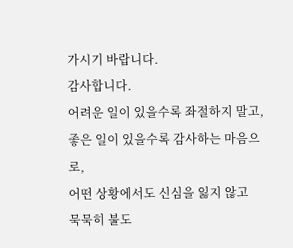가시기 바랍니다.
감사합니다.
어려운 일이 있을수록 좌절하지 말고,
좋은 일이 있을수록 감사하는 마음으로,
어떤 상황에서도 신심을 잃지 않고
묵묵히 불도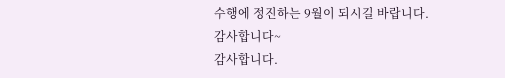수행에 정진하는 9월이 되시길 바랍니다.
감사합니다~
감사합니다.